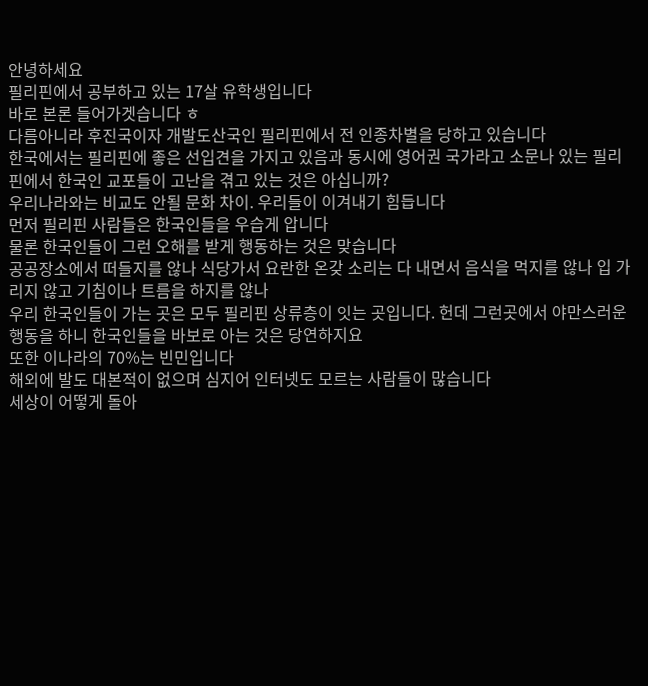안녕하세요
필리핀에서 공부하고 있는 17살 유학생입니다
바로 본론 들어가겟습니다 ㅎ
다름아니라 후진국이자 개발도산국인 필리핀에서 전 인종차별을 당하고 있습니다
한국에서는 필리핀에 좋은 선입견을 가지고 있음과 동시에 영어권 국가라고 소문나 있는 필리핀에서 한국인 교포들이 고난을 겪고 있는 것은 아십니까?
우리나라와는 비교도 안될 문화 차이. 우리들이 이겨내기 힘듭니다
먼저 필리핀 사람들은 한국인들을 우습게 압니다
물론 한국인들이 그런 오해를 받게 행동하는 것은 맞습니다
공공장소에서 떠들지를 않나 식당가서 요란한 온갖 소리는 다 내면서 음식을 먹지를 않나 입 가리지 않고 기침이나 트름을 하지를 않나
우리 한국인들이 가는 곳은 모두 필리핀 상류층이 잇는 곳입니다. 헌데 그런곳에서 야만스러운 행동을 하니 한국인들을 바보로 아는 것은 당연하지요
또한 이나라의 70%는 빈민입니다
해외에 발도 대본적이 없으며 심지어 인터넷도 모르는 사람들이 많습니다
세상이 어떻게 돌아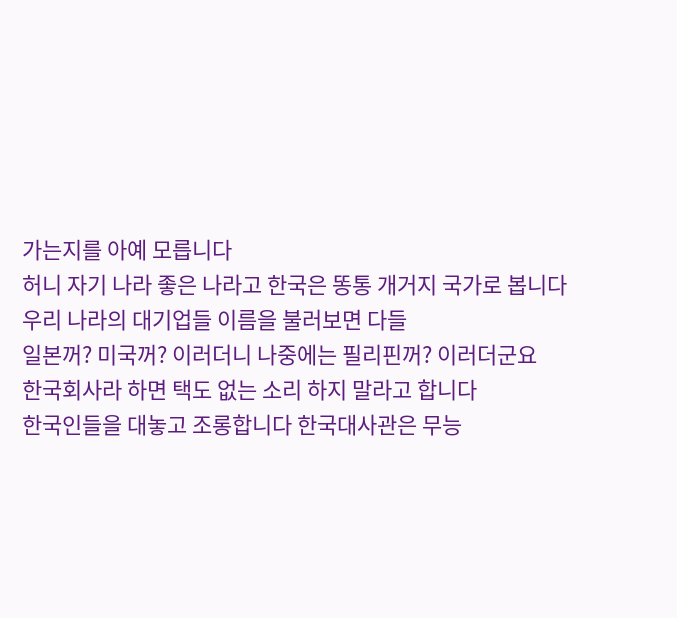가는지를 아예 모릅니다
허니 자기 나라 좋은 나라고 한국은 똥통 개거지 국가로 봅니다
우리 나라의 대기업들 이름을 불러보면 다들
일본꺼? 미국꺼? 이러더니 나중에는 필리핀꺼? 이러더군요
한국회사라 하면 택도 없는 소리 하지 말라고 합니다
한국인들을 대놓고 조롱합니다 한국대사관은 무능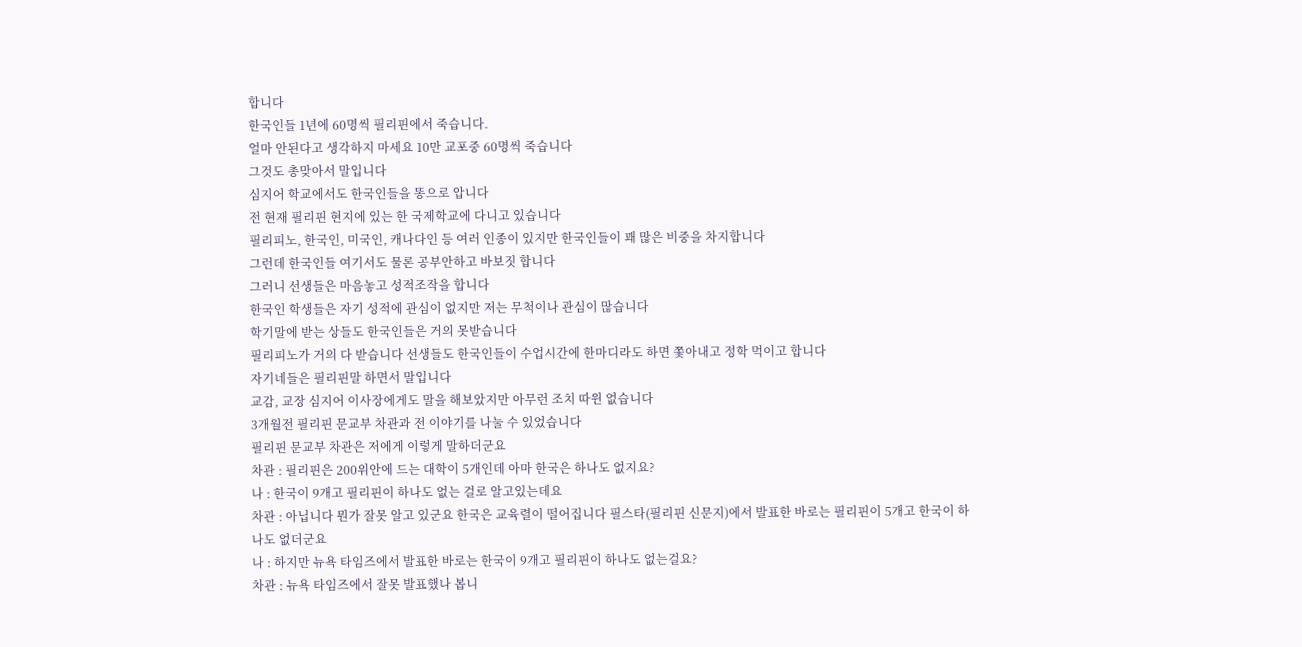합니다
한국인들 1년에 60명씩 필리핀에서 죽습니다.
얼마 안된다고 생각하지 마세요 10만 교포중 60명씩 죽습니다
그것도 총맞아서 말입니다
심지어 학교에서도 한국인들을 똥으로 압니다
전 현재 필리핀 현지에 있는 한 국제학교에 다니고 있습니다
필리피노, 한국인, 미국인, 캐나다인 등 여러 인종이 있지만 한국인들이 꽤 많은 비중을 차지합니다
그런데 한국인들 여기서도 물론 공부안하고 바보짓 합니다
그러니 선생들은 마음놓고 성적조작을 합니다
한국인 학생들은 자기 성적에 관심이 없지만 저는 무척이나 관심이 많습니다
학기말에 받는 상들도 한국인들은 거의 못받습니다
필리피노가 거의 다 받습니다 선생들도 한국인들이 수업시간에 한마디라도 하면 쫓아내고 정학 먹이고 합니다
자기네들은 필리핀말 하면서 말입니다
교감, 교장 심지어 이사장에게도 말을 해보았지만 아무런 조치 따윈 없습니다
3개월전 필리핀 문교부 차관과 전 이야기를 나눌 수 있었습니다
필리핀 문교부 차관은 저에게 이렇게 말하더군요
차관 : 필리핀은 200위안에 드는 대학이 5개인데 아마 한국은 하나도 없지요?
나 : 한국이 9개고 필리핀이 하나도 없는 걸로 알고있는데요
차관 : 아닙니다 뭔가 잘못 알고 있군요 한국은 교육렬이 떨어집니다 필스타(필리핀 신문지)에서 발표한 바로는 필리핀이 5개고 한국이 하나도 없더군요
나 : 하지만 뉴욕 타임즈에서 발표한 바로는 한국이 9개고 필리핀이 하나도 없는걸요?
차관 : 뉴욕 타임즈에서 잘못 발표했나 봅니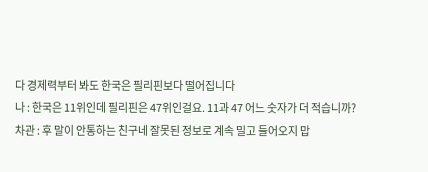다 경제력부터 봐도 한국은 필리핀보다 떨어집니다
나 : 한국은 11위인데 필리핀은 47위인걸요. 11과 47 어느 숫자가 더 적습니까?
차관 : 후 말이 안통하는 친구네 잘못된 정보로 계속 밀고 들어오지 맙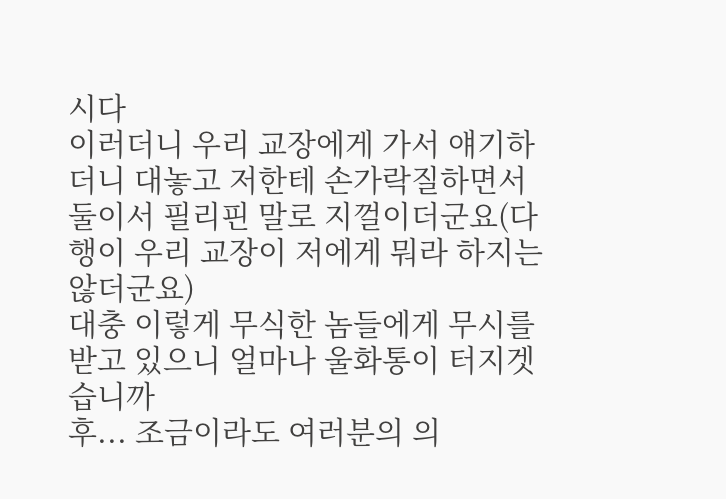시다
이러더니 우리 교장에게 가서 얘기하더니 대놓고 저한테 손가락질하면서 둘이서 필리핀 말로 지껄이더군요(다행이 우리 교장이 저에게 뭐라 하지는 않더군요)
대충 이렇게 무식한 놈들에게 무시를 받고 있으니 얼마나 울화통이 터지겟습니까
후... 조금이라도 여러분의 의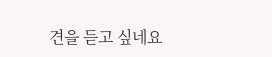견을 듣고 싶네요